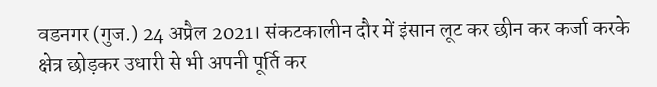वडनगर (गुज.) 24 अप्रैल 2021। संकटकालीन दौर में इंसान लूट कर छीन कर कर्जा करके क्षेत्र छोड़कर उधारी से भी अपनी पूर्ति कर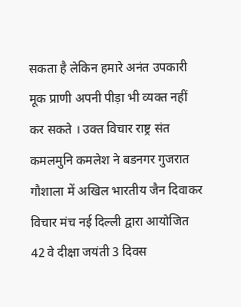सकता है लेकिन हमारे अनंत उपकारी मूक प्राणी अपनी पीड़ा भी व्यक्त नहीं कर सकते । उक्त विचार राष्ट्र संत कमलमुनि कमलेश ने बडनगर गुजरात गौशाला में अखिल भारतीय जैन दिवाकर विचार मंच नई दिल्ली द्वारा आयोजित 42 वे दीक्षा जयंती 3 दिवस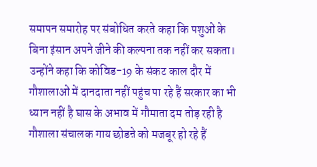समापन समारोह पर संबोधित करते कहा कि पशुओं के बिना इंसान अपने जीने की कल्पना तक नहीं कर सकता।
उन्होंने कहा कि कोविड-19 के संकट काल दौर में गौशालाओं में दानदाता नहीं पहुंच पा रहे हैं सरकार का भी ध्यान नहीं है घास के अभाव में गौमाता दम तोड़ रही है गौशाला संचालक गाय छोडऩे को मजबूर हो रहे हैं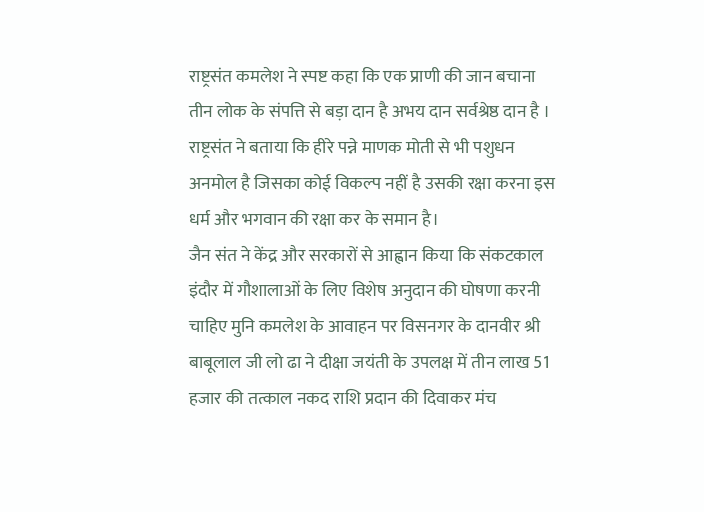राष्ट्रसंत कमलेश ने स्पष्ट कहा कि एक प्राणी की जान बचाना तीन लोक के संपत्ति से बड़ा दान है अभय दान सर्वश्रेष्ठ दान है ।
राष्ट्रसंत ने बताया कि हीरे पन्ने माणक मोती से भी पशुधन अनमोल है जिसका कोई विकल्प नहीं है उसकी रक्षा करना इस धर्म और भगवान की रक्षा कर के समान है।
जैन संत ने केंद्र और सरकारों से आह्वान किया कि संकटकाल इंदौर में गौशालाओं के लिए विशेष अनुदान की घोषणा करनी चाहिए मुनि कमलेश के आवाहन पर विसनगर के दानवीर श्री बाबूलाल जी लो ढा ने दीक्षा जयंती के उपलक्ष में तीन लाख 51 हजार की तत्काल नकद राशि प्रदान की दिवाकर मंच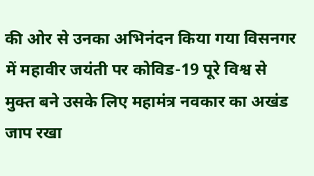की ओर से उनका अभिनंदन किया गया विसनगर में महावीर जयंती पर कोविड-19 पूरे विश्व से मुक्त बने उसके लिए महामंत्र नवकार का अखंड जाप रखा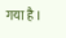गया है ।